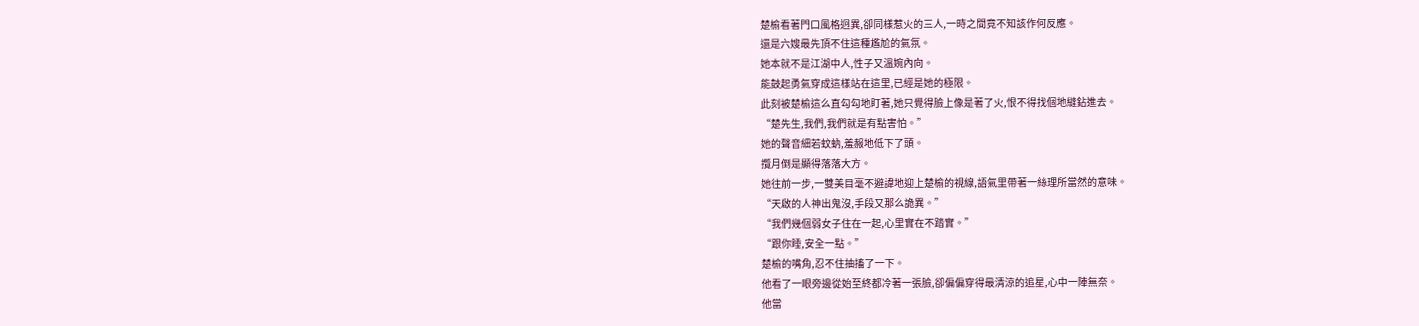楚榆看著門口風格迥異,卻同樣惹火的三人,一時之間竟不知該作何反應。
還是六嫂最先頂不住這種尷尬的氣氛。
她本就不是江湖中人,性子又溫婉內向。
能鼓起勇氣穿成這樣站在這里,已經是她的極限。
此刻被楚榆這么直勾勾地盯著,她只覺得臉上像是著了火,恨不得找個地縫鉆進去。
“楚先生,我們,我們就是有點害怕。”
她的聲音細若蚊蚋,羞赧地低下了頭。
攬月倒是顯得落落大方。
她往前一步,一雙美目毫不避諱地迎上楚榆的視線,語氣里帶著一絲理所當然的意味。
“天啟的人神出鬼沒,手段又那么詭異。”
“我們幾個弱女子住在一起,心里實在不踏實。”
“跟你睡,安全一點。”
楚榆的嘴角,忍不住抽搐了一下。
他看了一眼旁邊從始至終都冷著一張臉,卻偏偏穿得最清涼的追星,心中一陣無奈。
他當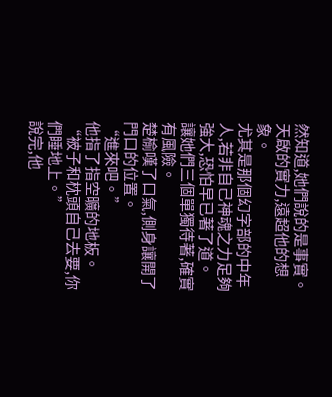然知道,她們說的是事實。
天啟的實力,遠超他的想象。
尤其是那個幻字部的中年人,若非自己神魂之力足夠強大,恐怕早已著了道。
讓她們三個單獨待著,確實有風險。
楚榆嘆了口氣,側身讓開了門口的位置。
“進來吧。”
他指了指空曠的地板。
“被子和枕頭自己去要,你們睡地上。”
說完,他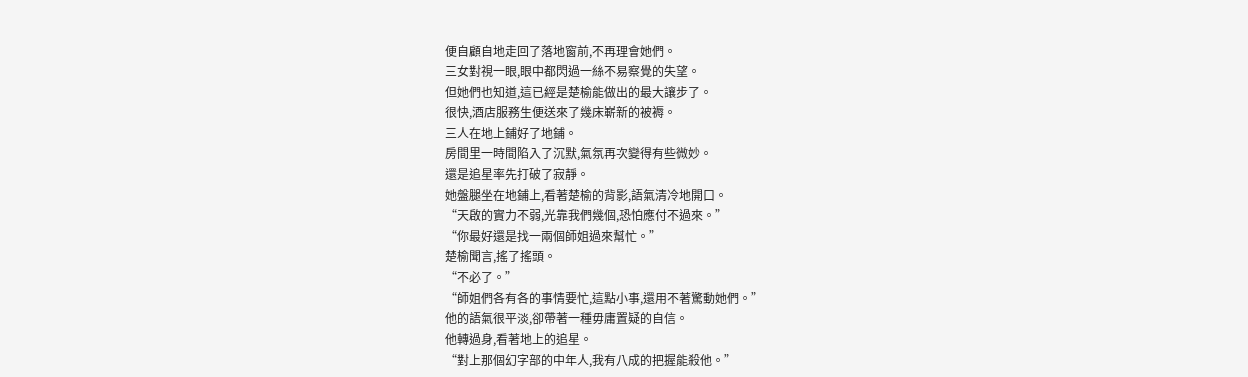便自顧自地走回了落地窗前,不再理會她們。
三女對視一眼,眼中都閃過一絲不易察覺的失望。
但她們也知道,這已經是楚榆能做出的最大讓步了。
很快,酒店服務生便送來了幾床嶄新的被褥。
三人在地上鋪好了地鋪。
房間里一時間陷入了沉默,氣氛再次變得有些微妙。
還是追星率先打破了寂靜。
她盤腿坐在地鋪上,看著楚榆的背影,語氣清冷地開口。
“天啟的實力不弱,光靠我們幾個,恐怕應付不過來。”
“你最好還是找一兩個師姐過來幫忙。”
楚榆聞言,搖了搖頭。
“不必了。”
“師姐們各有各的事情要忙,這點小事,還用不著驚動她們。”
他的語氣很平淡,卻帶著一種毋庸置疑的自信。
他轉過身,看著地上的追星。
“對上那個幻字部的中年人,我有八成的把握能殺他。”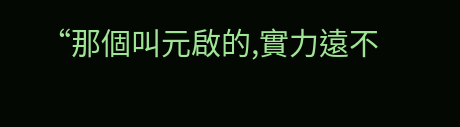“那個叫元啟的,實力遠不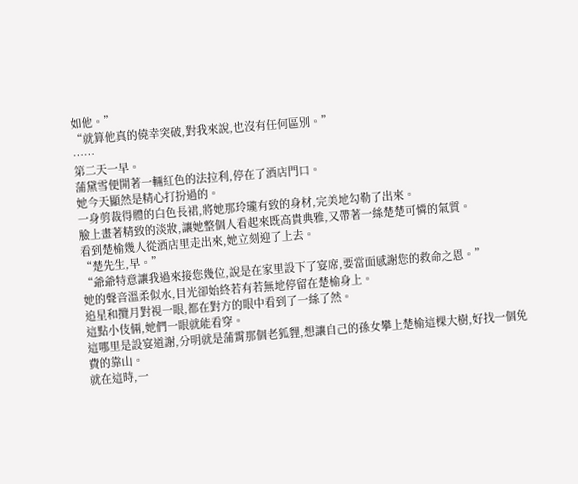如他。”
“就算他真的僥幸突破,對我來說,也沒有任何區別。”
……
第二天一早。
蒲黛雪便開著一輛紅色的法拉利,停在了酒店門口。
她今天顯然是精心打扮過的。
一身剪裁得體的白色長裙,將她那玲瓏有致的身材,完美地勾勒了出來。
臉上畫著精致的淡妝,讓她整個人看起來既高貴典雅,又帶著一絲楚楚可憐的氣質。
看到楚榆幾人從酒店里走出來,她立刻迎了上去。
“楚先生,早。”
“爺爺特意讓我過來接您幾位,說是在家里設下了宴席,要當面感謝您的救命之恩。”
她的聲音溫柔似水,目光卻始終若有若無地停留在楚榆身上。
追星和攬月對視一眼,都在對方的眼中看到了一絲了然。
這點小伎倆,她們一眼就能看穿。
這哪里是設宴道謝,分明就是蒲霄那個老狐貍,想讓自己的孫女攀上楚榆這棵大樹,好找一個免費的靠山。
就在這時,一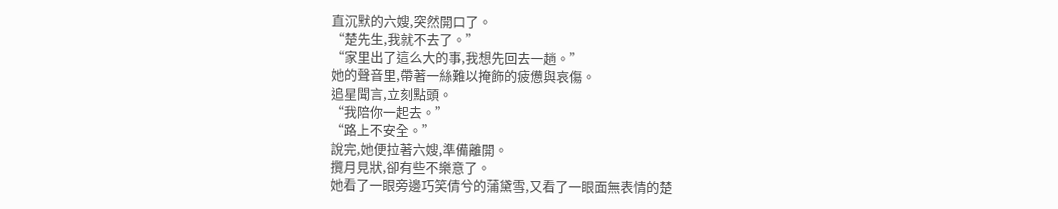直沉默的六嫂,突然開口了。
“楚先生,我就不去了。”
“家里出了這么大的事,我想先回去一趟。”
她的聲音里,帶著一絲難以掩飾的疲憊與哀傷。
追星聞言,立刻點頭。
“我陪你一起去。”
“路上不安全。”
說完,她便拉著六嫂,準備離開。
攬月見狀,卻有些不樂意了。
她看了一眼旁邊巧笑倩兮的蒲黛雪,又看了一眼面無表情的楚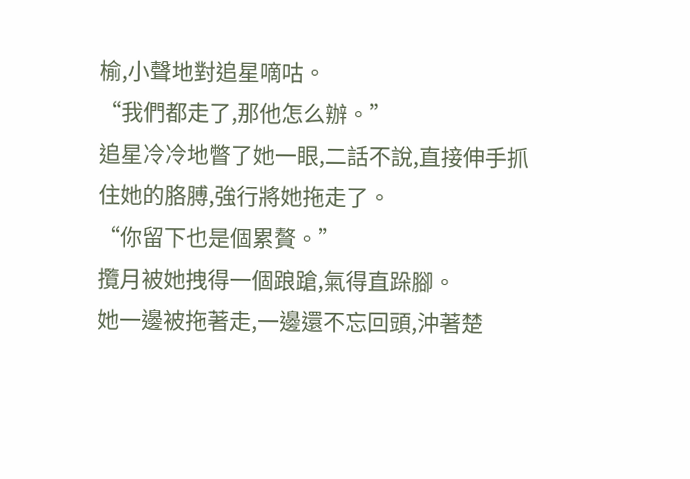榆,小聲地對追星嘀咕。
“我們都走了,那他怎么辦。”
追星冷冷地瞥了她一眼,二話不說,直接伸手抓住她的胳膊,強行將她拖走了。
“你留下也是個累贅。”
攬月被她拽得一個踉蹌,氣得直跺腳。
她一邊被拖著走,一邊還不忘回頭,沖著楚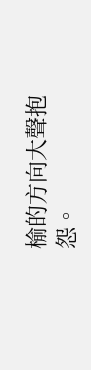榆的方向大聲抱怨。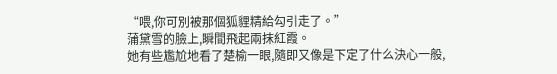“喂,你可別被那個狐貍精給勾引走了。”
蒲黛雪的臉上,瞬間飛起兩抹紅霞。
她有些尷尬地看了楚榆一眼,隨即又像是下定了什么決心一般,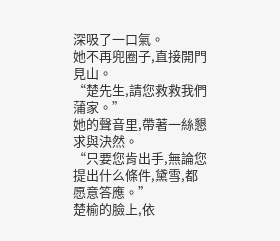深吸了一口氣。
她不再兜圈子,直接開門見山。
“楚先生,請您救救我們蒲家。”
她的聲音里,帶著一絲懇求與決然。
“只要您肯出手,無論您提出什么條件,黛雪,都愿意答應。”
楚榆的臉上,依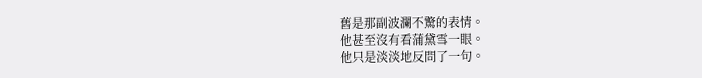舊是那副波瀾不驚的表情。
他甚至沒有看蒲黛雪一眼。
他只是淡淡地反問了一句。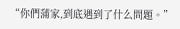“你們蒲家,到底遇到了什么問題。”